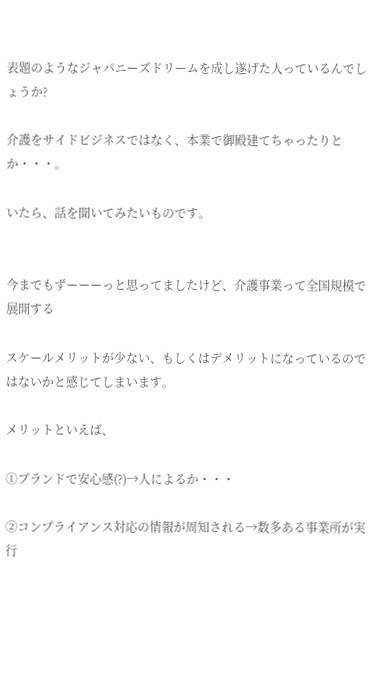表題のようなジャパニーズドリームを成し遂げた人っているんでしょうか?

介護をサイドビジネスではなく、本業で御殿建てちゃったりとか・・・。

いたら、話を聞いてみたいものです。


今までもずーーーっと思ってましたけど、介護事業って全国規模で展開する

スケールメリットが少ない、もしくはデメリットになっているのではないかと感じてしまいます。

メリットといえば、

①ブランドで安心感(?)→人によるか・・・

②コンプライアンス対応の情報が周知される→数多ある事業所が実行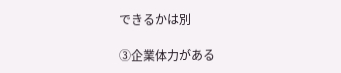できるかは別

③企業体力がある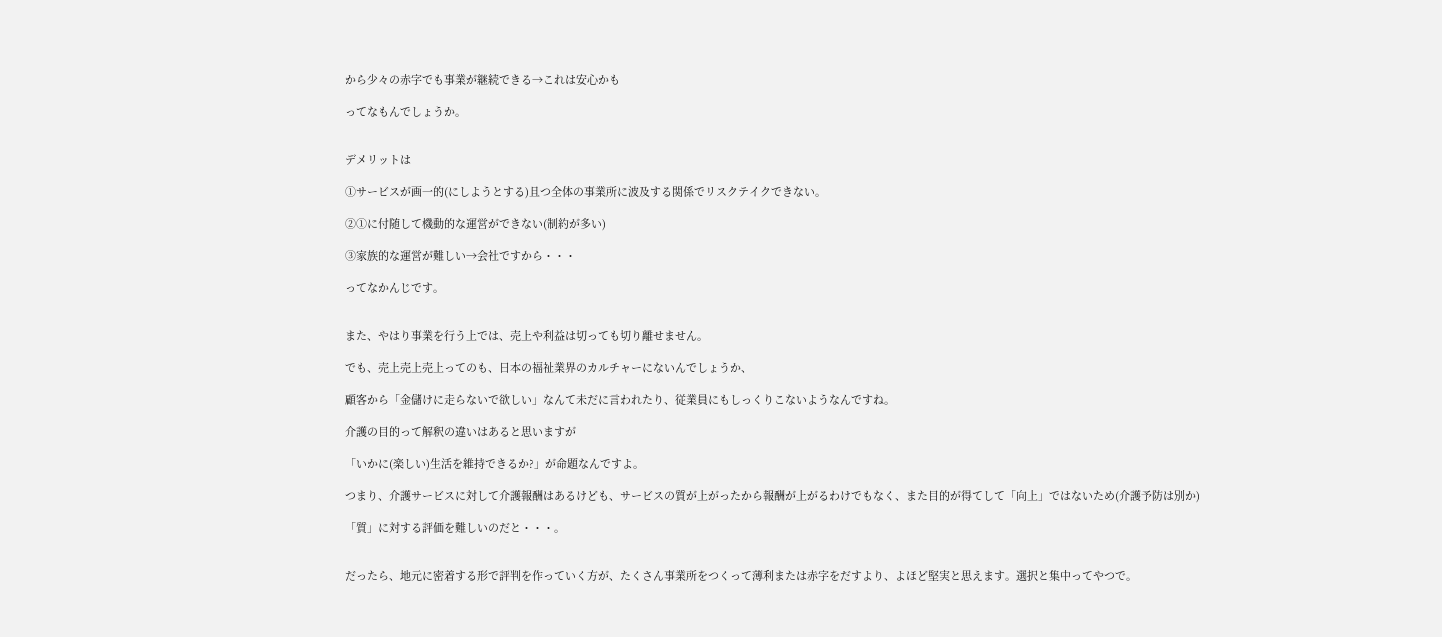から少々の赤字でも事業が継続できる→これは安心かも

ってなもんでしょうか。


デメリットは

①サービスが画一的(にしようとする)且つ全体の事業所に波及する関係でリスクテイクできない。

②①に付随して機動的な運営ができない(制約が多い)

③家族的な運営が難しい→会社ですから・・・

ってなかんじです。


また、やはり事業を行う上では、売上や利益は切っても切り離せません。

でも、売上売上売上ってのも、日本の福祉業界のカルチャーにないんでしょうか、

顧客から「金儲けに走らないで欲しい」なんて未だに言われたり、従業員にもしっくりこないようなんですね。

介護の目的って解釈の違いはあると思いますが

「いかに(楽しい)生活を維持できるか?」が命題なんですよ。

つまり、介護サービスに対して介護報酬はあるけども、サービスの質が上がったから報酬が上がるわけでもなく、また目的が得てして「向上」ではないため(介護予防は別か)

「質」に対する評価を難しいのだと・・・。


だったら、地元に密着する形で評判を作っていく方が、たくさん事業所をつくって薄利または赤字をだすより、よほど堅実と思えます。選択と集中ってやつで。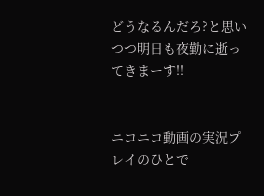どうなるんだろ?と思いつつ明日も夜勤に逝ってきまーす!!


ニコニコ動画の実況プレイのひとで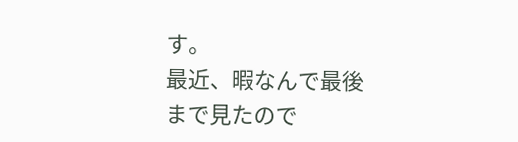す。
最近、暇なんで最後まで見たので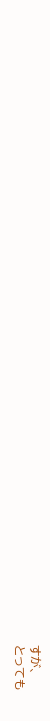すが、
とっても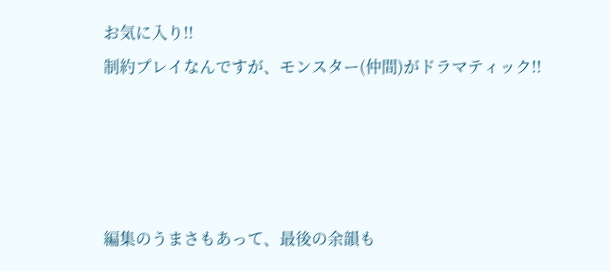お気に入り!!
制約プレイなんですが、モンスター(仲間)がドラマティック!!




編集のうまさもあって、最後の余韻も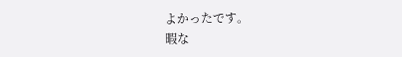よかったです。
暇な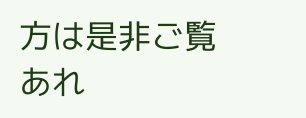方は是非ご覧あれ